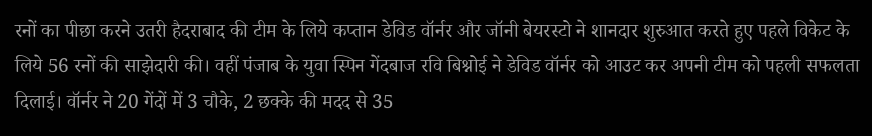रनों का पीछा करने उतरी हैदराबाद की टीम के लिये कप्तान डेविड वॉर्नर और जॉनी बेयरस्टो ने शानदार शुरुआत करते हुए पहले विकेट के लिये 56 रनों की साझेदारी की। वहीं पंजाब के युवा स्पिन गेंदबाज रवि बिश्नोई ने डेविड वॉर्नर को आउट कर अपनी टीम को पहली सफलता दिलाई। वॉर्नर ने 20 गेंदों में 3 चौके, 2 छक्के की मदद से 35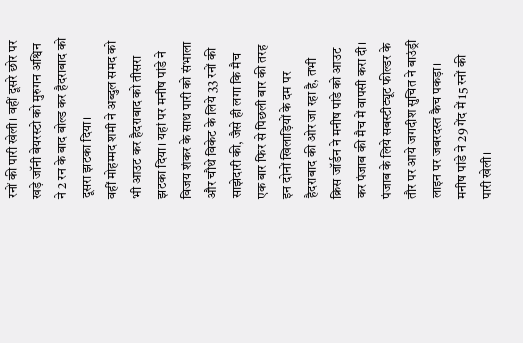रनों की पारी खेली। वहीं दूसरे छोर पर खड़े जॉनी बेयरस्टो को मुरुगन अश्विन ने 2 रन के बाद बोल्ड कर हैदराबाद को दूसरा झटका दिया।
वहीं मोहम्मद शमी ने अब्दुल समद को भी आउट कर हैदराबाद को तीसरा झटका दिया। यहां पर मनीष पांडे ने विजय शंकर के साथ पारी को संभाला और चौथे विकेट के लिये 33 रनों की साझेदारी की, जैसे ही लगा कि मैच एक बार फिर से पिछली बार की तरह इन दोनों खिलाड़ियों के दम पर हैदराबाद की ओर जा रहा है, तभी क्रिस जॉर्डन ने मनीष पांडे को आउट कर पंजाब की मैच में वापसी करा दी।
पंजाब के लिये सबस्टीट्यूट फील्डर के तौर पर आये जगदीश सुचित ने बाउंड्री लाइन पर जबरदस्त कैच पकड़ा। मनीष पांडे ने 29 गेंद में 15 रनों की पारी खेली।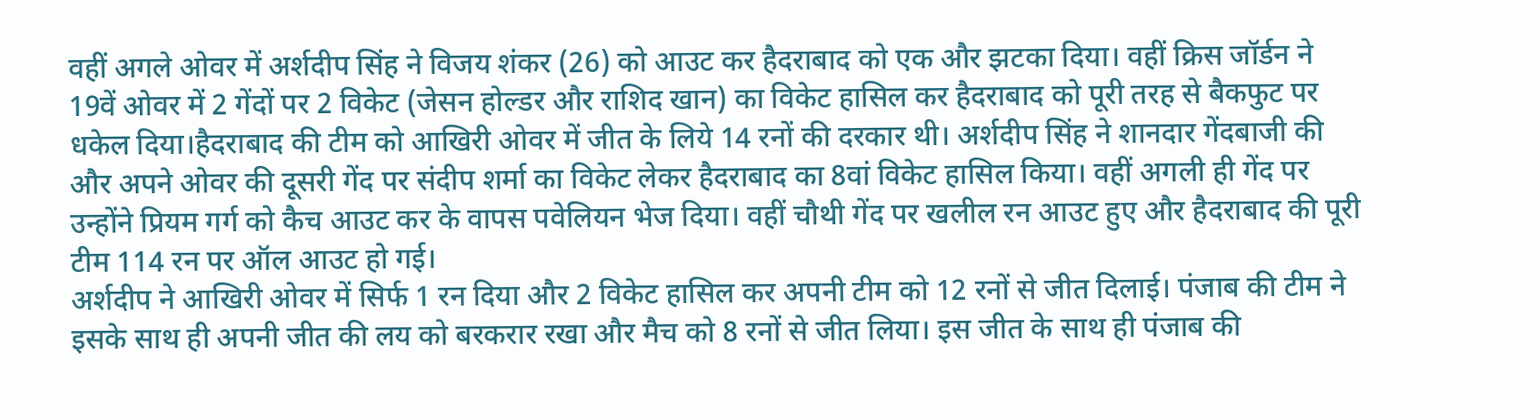वहीं अगले ओवर में अर्शदीप सिंह ने विजय शंकर (26) को आउट कर हैदराबाद को एक और झटका दिया। वहीं क्रिस जॉर्डन ने 19वें ओवर में 2 गेंदों पर 2 विकेट (जेसन होल्डर और राशिद खान) का विकेट हासिल कर हैदराबाद को पूरी तरह से बैकफुट पर धकेल दिया।हैदराबाद की टीम को आखिरी ओवर में जीत के लिये 14 रनों की दरकार थी। अर्शदीप सिंह ने शानदार गेंदबाजी की और अपने ओवर की दूसरी गेंद पर संदीप शर्मा का विकेट लेकर हैदराबाद का 8वां विकेट हासिल किया। वहीं अगली ही गेंद पर उन्होंने प्रियम गर्ग को कैच आउट कर के वापस पवेलियन भेज दिया। वहीं चौथी गेंद पर खलील रन आउट हुए और हैदराबाद की पूरी टीम 114 रन पर ऑल आउट हो गई।
अर्शदीप ने आखिरी ओवर में सिर्फ 1 रन दिया और 2 विकेट हासिल कर अपनी टीम को 12 रनों से जीत दिलाई। पंजाब की टीम ने इसके साथ ही अपनी जीत की लय को बरकरार रखा और मैच को 8 रनों से जीत लिया। इस जीत के साथ ही पंजाब की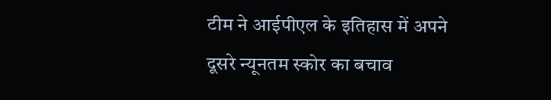टीम ने आईपीएल के इतिहास में अपने दूसरे न्यूनतम स्कोर का बचाव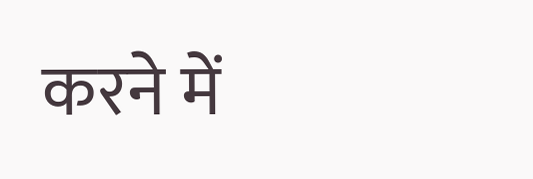करने में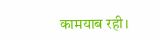कामयाब रही।